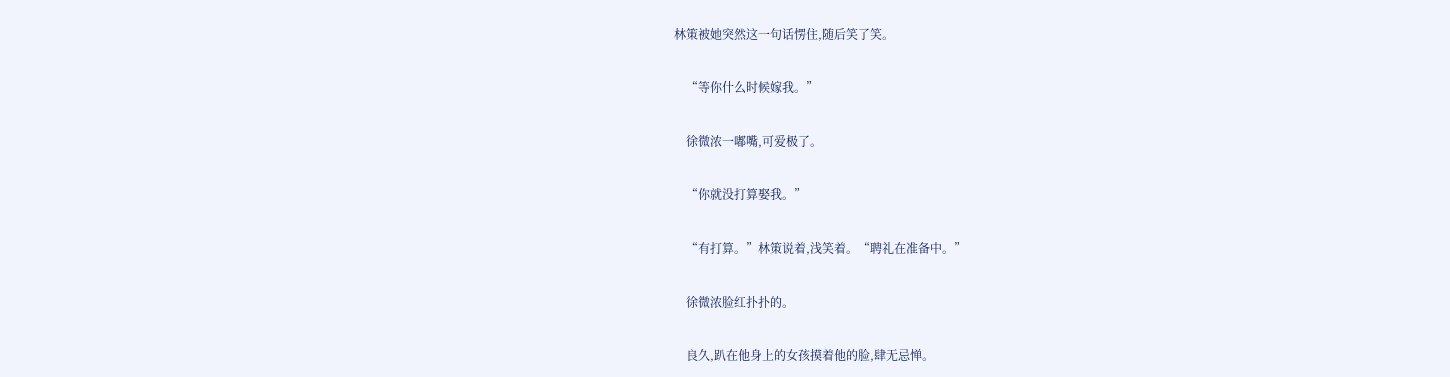林策被她突然这一句话愣住,随后笑了笑。

    “等你什么时候嫁我。”

    徐微浓一嘟嘴,可爱极了。

    “你就没打算娶我。”

    “有打算。”林策说着,浅笑着。“聘礼在准备中。”

    徐微浓脸红扑扑的。

    良久,趴在他身上的女孩摸着他的脸,肆无忌惮。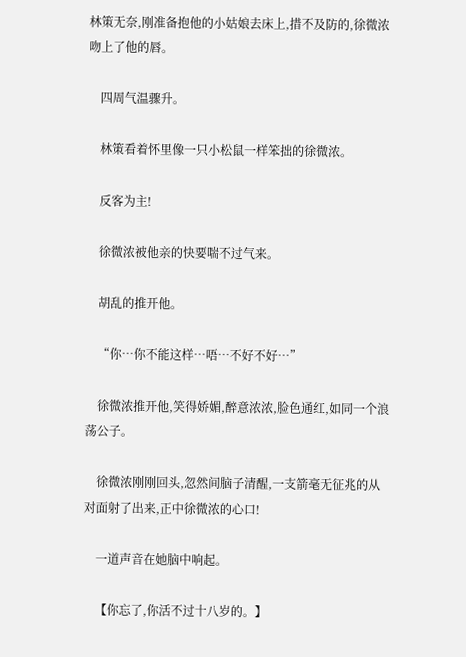林策无奈,刚准备抱他的小姑娘去床上,措不及防的,徐微浓吻上了他的唇。

    四周气温骤升。

    林策看着怀里像一只小松鼠一样笨拙的徐微浓。

    反客为主!

    徐微浓被他亲的快要喘不过气来。

    胡乱的推开他。

    “你…你不能这样…唔…不好不好…”

    徐微浓推开他,笑得娇媚,醉意浓浓,脸色通红,如同一个浪荡公子。

    徐微浓刚刚回头,忽然间脑子清醒,一支箭毫无征兆的从对面射了出来,正中徐微浓的心口!

    一道声音在她脑中响起。

    【你忘了,你活不过十八岁的。】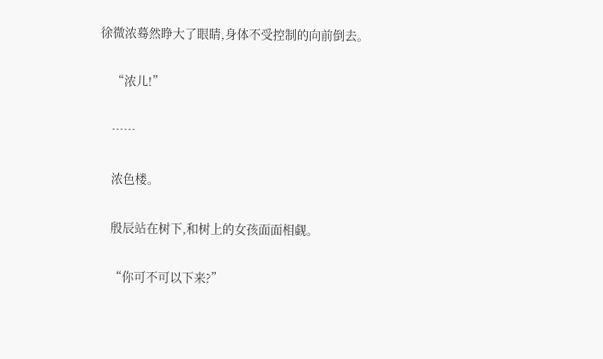徐微浓蓦然睁大了眼睛,身体不受控制的向前倒去。

    “浓儿!”

    ……

    浓色楼。

    殷辰站在树下,和树上的女孩面面相觑。

    “你可不可以下来?”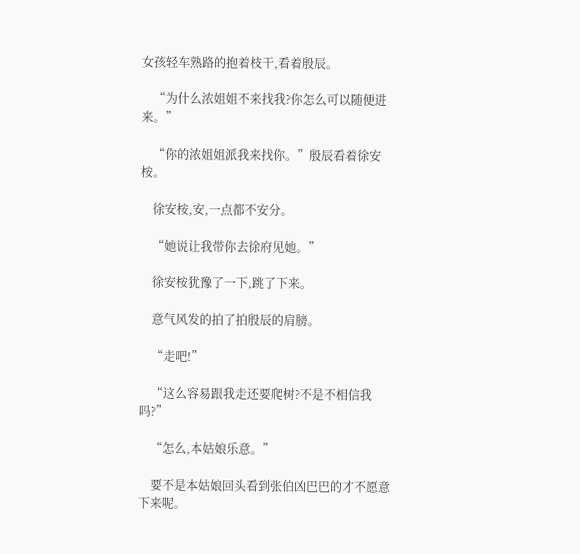女孩轻车熟路的抱着枝干,看着殷辰。

    “为什么浓姐姐不来找我?你怎么可以随便进来。”

    “你的浓姐姐派我来找你。”殷辰看着徐安桉。

    徐安桉,安,一点都不安分。

    “她说让我带你去徐府见她。”

    徐安桉犹豫了一下,跳了下来。

    意气风发的拍了拍殷辰的肩膀。

    “走吧!”

    “这么容易跟我走还要爬树?不是不相信我吗?”

    “怎么,本姑娘乐意。”

    要不是本姑娘回头看到张伯凶巴巴的才不愿意下来呢。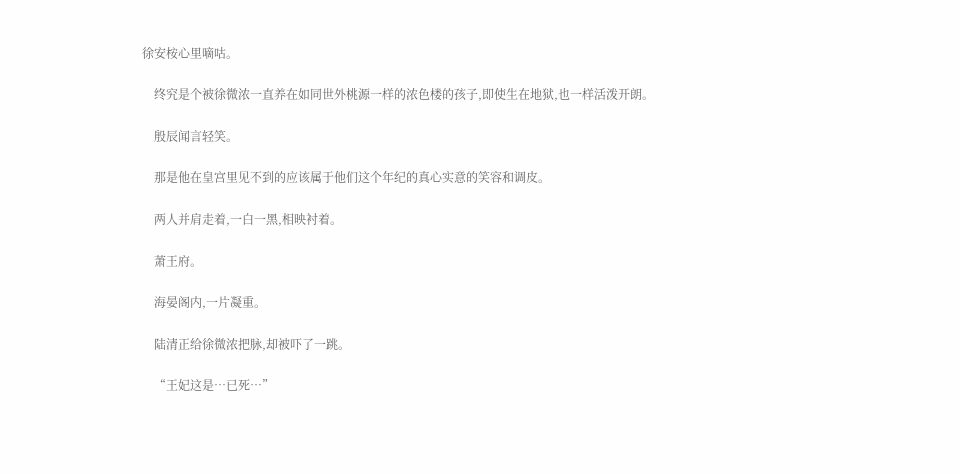徐安桉心里嘀咕。

    终究是个被徐微浓一直养在如同世外桃源一样的浓色楼的孩子,即使生在地狱,也一样活泼开朗。

    殷辰闻言轻笑。

    那是他在皇宫里见不到的应该属于他们这个年纪的真心实意的笑容和调皮。

    两人并肩走着,一白一黑,相映衬着。

    萧王府。

    海晏阁内,一片凝重。

    陆清正给徐微浓把脉,却被吓了一跳。

    “王妃这是…已死…”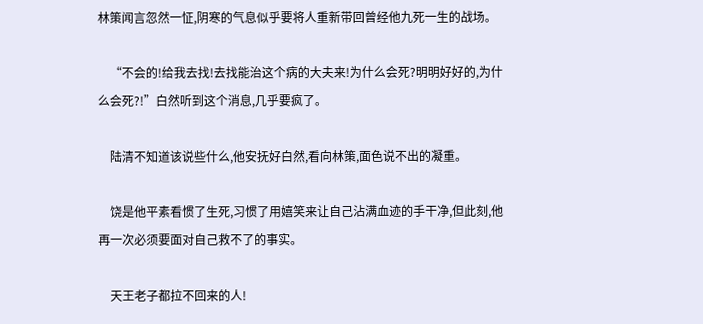林策闻言忽然一怔,阴寒的气息似乎要将人重新带回曾经他九死一生的战场。

    “不会的!给我去找!去找能治这个病的大夫来!为什么会死?明明好好的,为什么会死?!”白然听到这个消息,几乎要疯了。

    陆清不知道该说些什么,他安抚好白然,看向林策,面色说不出的凝重。

    饶是他平素看惯了生死,习惯了用嬉笑来让自己沾满血迹的手干净,但此刻,他再一次必须要面对自己救不了的事实。

    天王老子都拉不回来的人!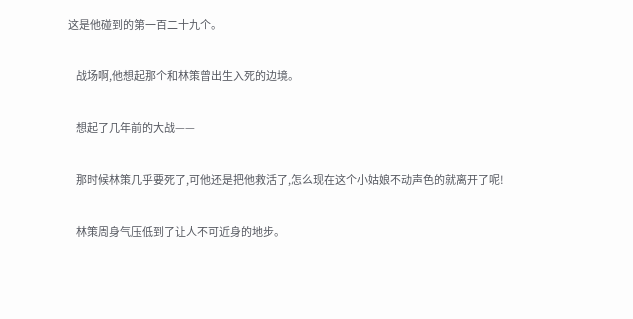这是他碰到的第一百二十九个。

    战场啊,他想起那个和林策曾出生入死的边境。

    想起了几年前的大战——

    那时候林策几乎要死了,可他还是把他救活了,怎么现在这个小姑娘不动声色的就离开了呢!

    林策周身气压低到了让人不可近身的地步。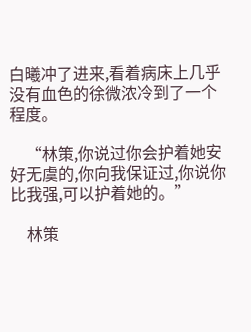白曦冲了进来,看着病床上几乎没有血色的徐微浓冷到了一个程度。

    “林策,你说过你会护着她安好无虞的,你向我保证过,你说你比我强,可以护着她的。”

    林策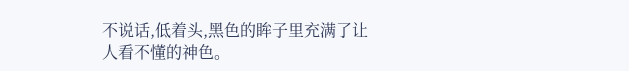不说话,低着头,黑色的眸子里充满了让人看不懂的神色。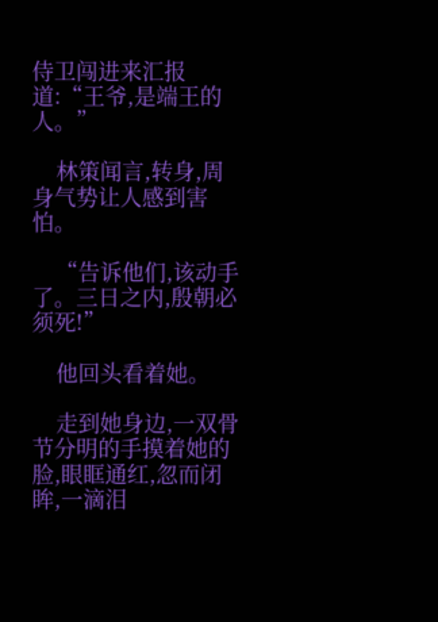侍卫闯进来汇报道:“王爷,是端王的人。”

    林策闻言,转身,周身气势让人感到害怕。

    “告诉他们,该动手了。三日之内,殷朝必须死!”

    他回头看着她。

    走到她身边,一双骨节分明的手摸着她的脸,眼眶通红,忽而闭眸,一滴泪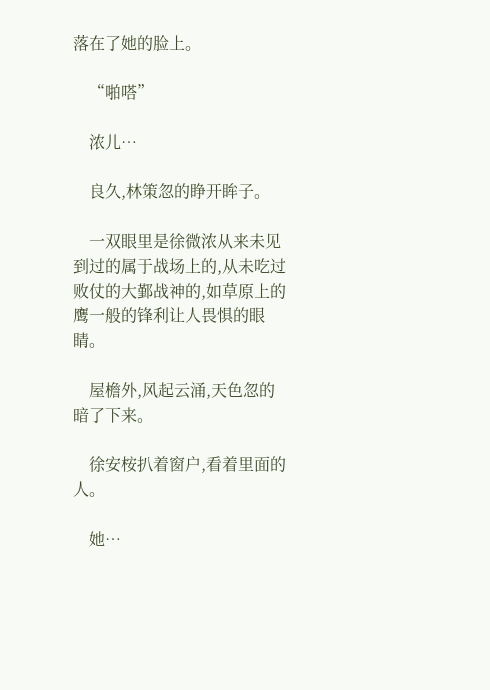落在了她的脸上。

    “啪嗒”

    浓儿…

    良久,林策忽的睁开眸子。

    一双眼里是徐微浓从来未见到过的属于战场上的,从未吃过败仗的大鄞战神的,如草原上的鹰一般的锋利让人畏惧的眼睛。

    屋檐外,风起云涌,天色忽的暗了下来。

    徐安桉扒着窗户,看着里面的人。

    她…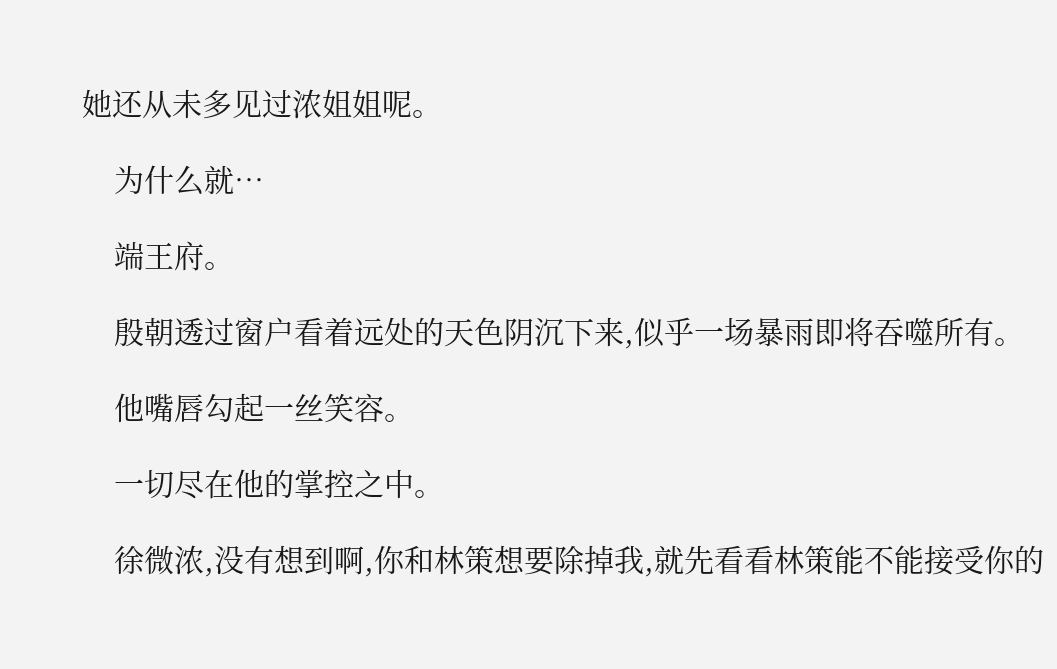她还从未多见过浓姐姐呢。

    为什么就…

    端王府。

    殷朝透过窗户看着远处的天色阴沉下来,似乎一场暴雨即将吞噬所有。

    他嘴唇勾起一丝笑容。

    一切尽在他的掌控之中。

    徐微浓,没有想到啊,你和林策想要除掉我,就先看看林策能不能接受你的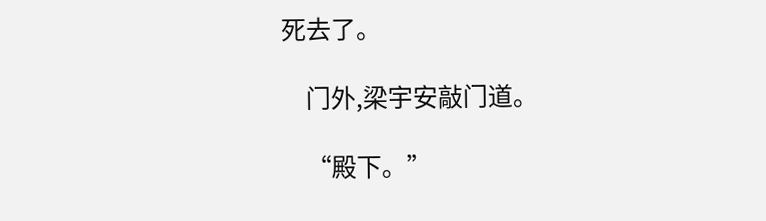死去了。

    门外,梁宇安敲门道。

    “殿下。”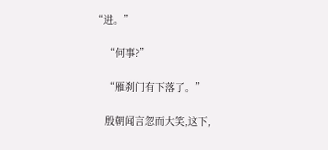“进。”

    “何事?”

    “雁刹门有下落了。”

    殷朝闻言忽而大笑,这下,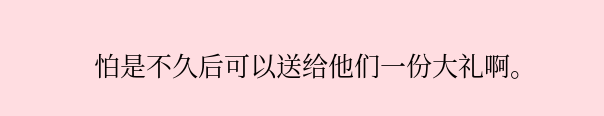怕是不久后可以送给他们一份大礼啊。